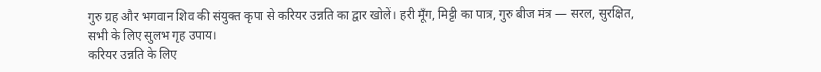गुरु ग्रह और भगवान शिव की संयुक्त कृपा से करियर उन्नति का द्वार खोलें। हरी मूँग, मिट्टी का पात्र, गुरु बीज मंत्र — सरल, सुरक्षित, सभी के लिए सुलभ गृह उपाय।
करियर उन्नति के लिए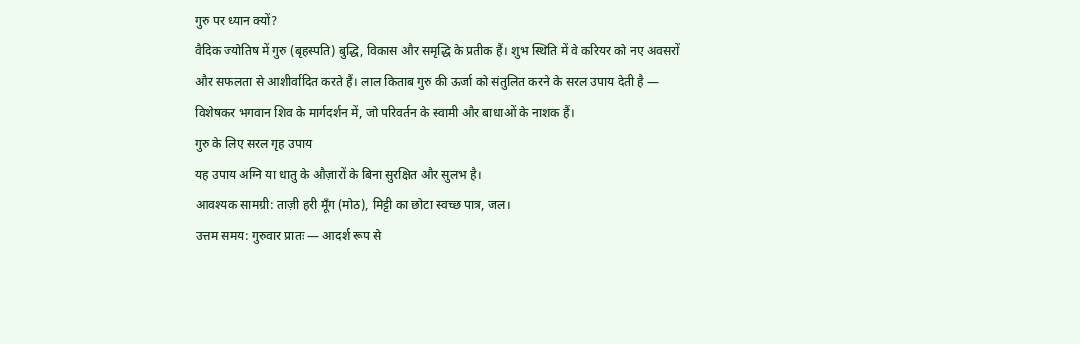गुरु पर ध्यान क्यों?
वैदिक ज्योतिष में गुरु (बृहस्पति) बुद्धि, विकास और समृद्धि के प्रतीक हैं। शुभ स्थिति में वे करियर को नए अवसरों और सफलता से आशीर्वादित करते हैं। लाल किताब गुरु की ऊर्जा को संतुलित करने के सरल उपाय देती है — विशेषकर भगवान शिव के मार्गदर्शन में, जो परिवर्तन के स्वामी और बाधाओं के नाशक हैं।
गुरु के लिए सरल गृह उपाय
यह उपाय अग्नि या धातु के औज़ारों के बिना सुरक्षित और सुलभ है।
आवश्यक सामग्री: ताज़ी हरी मूँग (मोठ), मिट्टी का छोटा स्वच्छ पात्र, जल।
उत्तम समय: गुरुवार प्रातः — आदर्श रूप से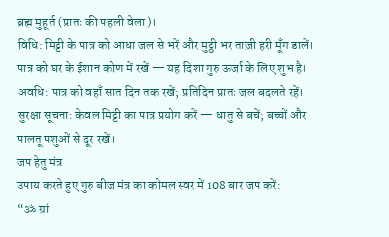ब्रह्म मुहूर्त (प्रातः की पहली वेला)।
विधि: मिट्टी के पात्र को आधा जल से भरें और मुट्ठी भर ताज़ी हरी मूँग डालें। पात्र को घर के ईशान कोण में रखें — यह दिशा गुरु ऊर्जा के लिए शुभ है।
अवधि: पात्र को वहाँ सात दिन तक रखें; प्रतिदिन प्रातः जल बदलते रहें।
सुरक्षा सूचना: केवल मिट्टी का पात्र प्रयोग करें — धातु से बचें; बच्चों और पालतू पशुओं से दूर रखें।
जप हेतु मंत्र
उपाय करते हुए गुरु बीज मंत्र का कोमल स्वर में 108 बार जप करें:
“ॐ ग्रां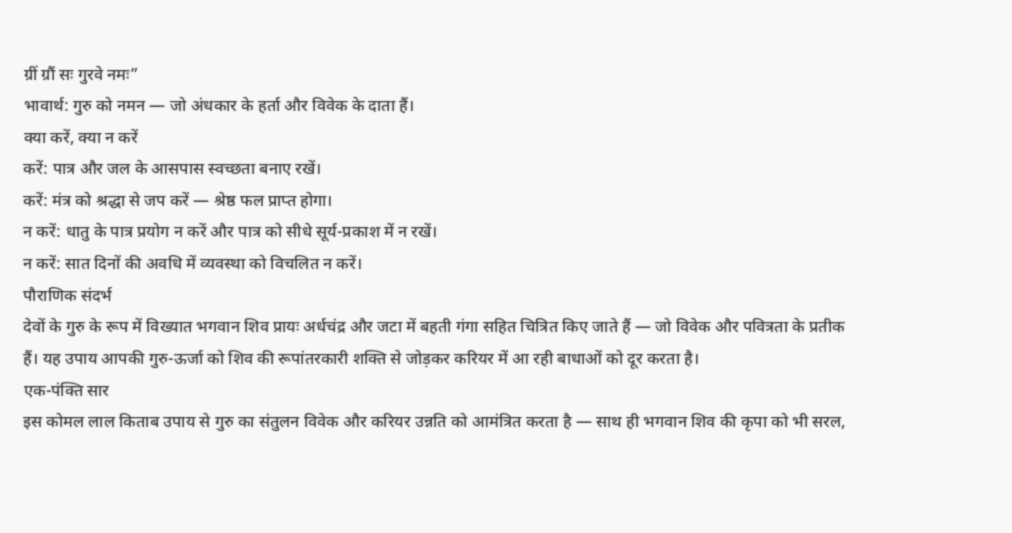ग्रीं ग्रौं सः गुरवे नमः”
भावार्थ: गुरु को नमन — जो अंधकार के हर्ता और विवेक के दाता हैं।
क्या करें, क्या न करें
करें: पात्र और जल के आसपास स्वच्छता बनाए रखें।
करें: मंत्र को श्रद्धा से जप करें — श्रेष्ठ फल प्राप्त होगा।
न करें: धातु के पात्र प्रयोग न करें और पात्र को सीधे सूर्य-प्रकाश में न रखें।
न करें: सात दिनों की अवधि में व्यवस्था को विचलित न करें।
पौराणिक संदर्भ
देवों के गुरु के रूप में विख्यात भगवान शिव प्रायः अर्धचंद्र और जटा में बहती गंगा सहित चित्रित किए जाते हैं — जो विवेक और पवित्रता के प्रतीक हैं। यह उपाय आपकी गुरु-ऊर्जा को शिव की रूपांतरकारी शक्ति से जोड़कर करियर में आ रही बाधाओं को दूर करता है।
एक-पंक्ति सार
इस कोमल लाल किताब उपाय से गुरु का संतुलन विवेक और करियर उन्नति को आमंत्रित करता है — साथ ही भगवान शिव की कृपा को भी सरल,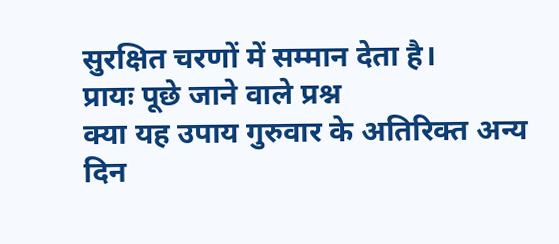सुरक्षित चरणों में सम्मान देता है।
प्रायः पूछे जाने वाले प्रश्न
क्या यह उपाय गुरुवार के अतिरिक्त अन्य दिन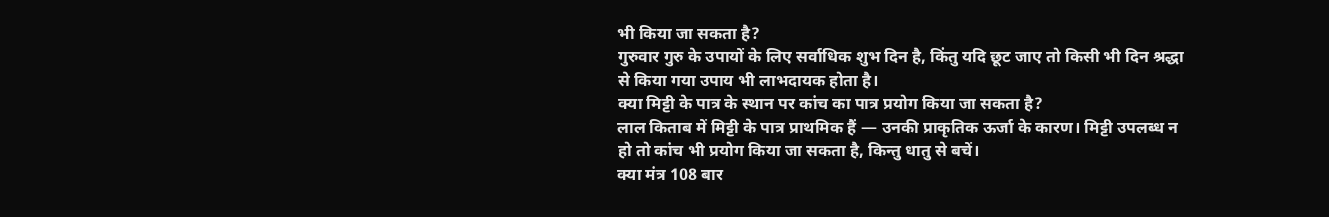भी किया जा सकता है?
गुरुवार गुरु के उपायों के लिए सर्वाधिक शुभ दिन है, किंतु यदि छूट जाए तो किसी भी दिन श्रद्धा से किया गया उपाय भी लाभदायक होता है।
क्या मिट्टी के पात्र के स्थान पर कांच का पात्र प्रयोग किया जा सकता है?
लाल किताब में मिट्टी के पात्र प्राथमिक हैं — उनकी प्राकृतिक ऊर्जा के कारण। मिट्टी उपलब्ध न हो तो कांच भी प्रयोग किया जा सकता है, किन्तु धातु से बचें।
क्या मंत्र 108 बार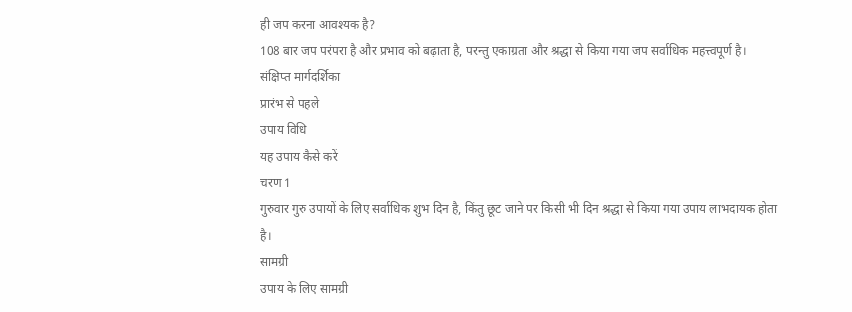ही जप करना आवश्यक है?
108 बार जप परंपरा है और प्रभाव को बढ़ाता है, परन्तु एकाग्रता और श्रद्धा से किया गया जप सर्वाधिक महत्त्वपूर्ण है।
संक्षिप्त मार्गदर्शिका
प्रारंभ से पहले
उपाय विधि
यह उपाय कैसे करें
चरण 1
गुरुवार गुरु उपायों के लिए सर्वाधिक शुभ दिन है, किंतु छूट जाने पर किसी भी दिन श्रद्धा से किया गया उपाय लाभदायक होता है।
सामग्री
उपाय के लिए सामग्री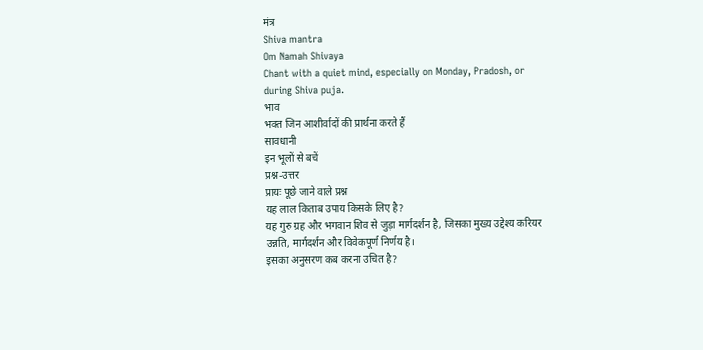मंत्र
Shiva mantra
Om Namah Shivaya
Chant with a quiet mind, especially on Monday, Pradosh, or during Shiva puja.
भाव
भक्त जिन आशीर्वादों की प्रार्थना करते हैं
सावधानी
इन भूलों से बचें
प्रश्न-उत्तर
प्रायः पूछे जाने वाले प्रश्न
यह लाल किताब उपाय किसके लिए है?
यह गुरु ग्रह और भगवान शिव से जुड़ा मार्गदर्शन है, जिसका मुख्य उद्देश्य करियर उन्नति, मार्गदर्शन और विवेकपूर्ण निर्णय है।
इसका अनुसरण कब करना उचित है?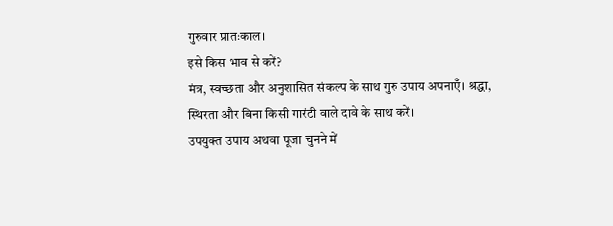गुरुवार प्रातःकाल।
इसे किस भाव से करें?
मंत्र, स्वच्छता और अनुशासित संकल्प के साथ गुरु उपाय अपनाएँ। श्रद्धा, स्थिरता और बिना किसी गारंटी वाले दावे के साथ करें।
उपयुक्त उपाय अथवा पूजा चुनने में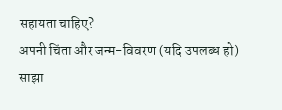सहायता चाहिए?
अपनी चिंता और जन्म-विवरण (यदि उपलब्ध हो) साझा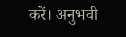करें। अनुभवी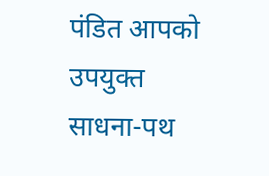पंडित आपको उपयुक्त साधना-पथ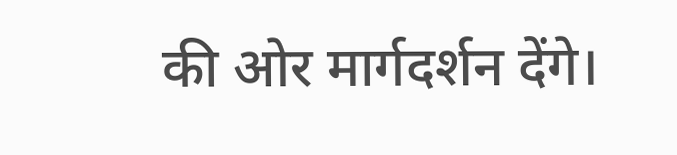की ओर मार्गदर्शन देंगे।